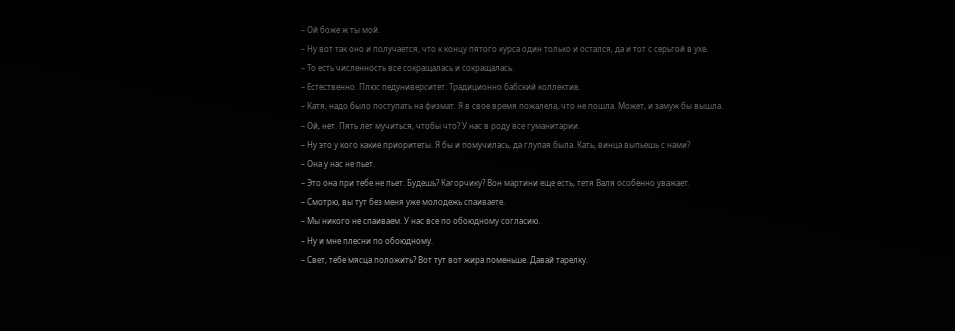– Ой боже ж ты мой.
– Ну вот так оно и получается, что к концу пятого курса один только и остался, да и тот с серьгой в ухе.
– То есть численность все сокращалась и сокращалась.
– Естественно. Плюс педуниверситет. Традиционно бабский коллектив.
– Катя, надо было поступать на физмат. Я в свое время пожалела, что не пошла. Может, и замуж бы вышла.
– Ой, нет. Пять лет мучиться, чтобы что? У нас в роду все гуманитарии.
– Ну это у кого какие приоритеты. Я бы и помучилась, да глупая была. Кать, винца выпьешь с нами?
– Она у нас не пьет.
– Это она при тебе не пьет. Будешь? Кагорчику? Вон мартини еще есть, тетя Валя особенно уважает.
– Смотрю, вы тут без меня уже молодежь спаиваете.
– Мы никого не спаиваем. У нас все по обоюдному согласию.
– Ну и мне плесни по обоюдному.
– Свет, тебе мясца положить? Вот тут вот жира поменьше. Давай тарелку.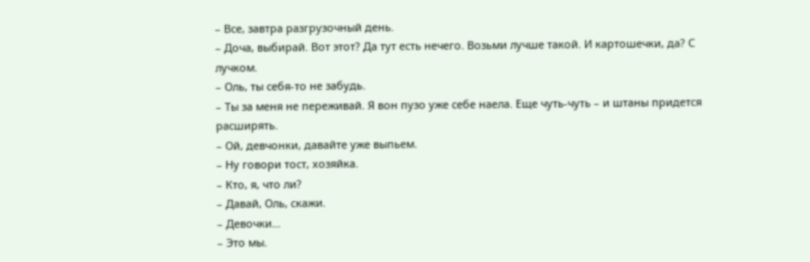– Все, завтра разгрузочный день.
– Доча, выбирай. Вот этот? Да тут есть нечего. Возьми лучше такой. И картошечки, да? С лучком.
– Оль, ты себя-то не забудь.
– Ты за меня не переживай. Я вон пузо уже себе наела. Еще чуть-чуть – и штаны придется расширять.
– Ой, девчонки, давайте уже выпьем.
– Ну говори тост, хозяйка.
– Кто, я, что ли?
– Давай, Оль, скажи.
– Девочки…
– Это мы.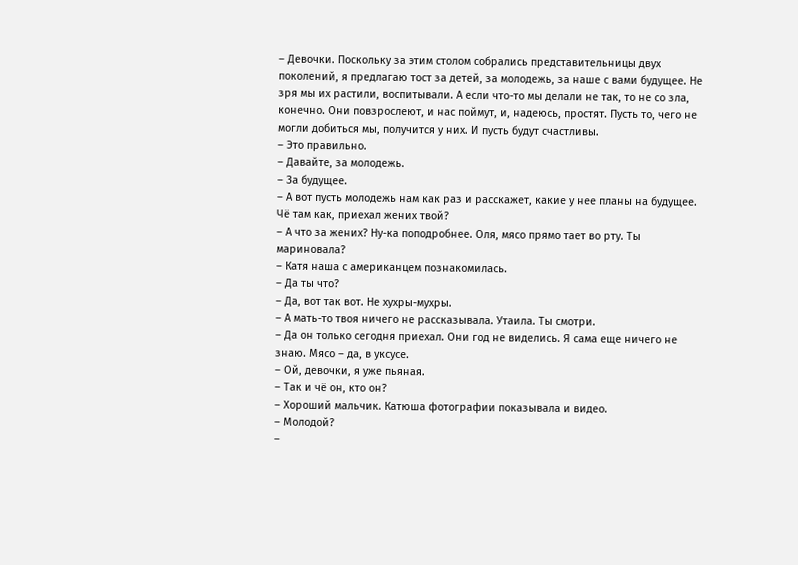– Девочки. Поскольку за этим столом собрались представительницы двух поколений, я предлагаю тост за детей, за молодежь, за наше с вами будущее. Не зря мы их растили, воспитывали. А если что-то мы делали не так, то не со зла, конечно. Они повзрослеют, и нас поймут, и, надеюсь, простят. Пусть то, чего не могли добиться мы, получится у них. И пусть будут счастливы.
– Это правильно.
– Давайте, за молодежь.
– За будущее.
– А вот пусть молодежь нам как раз и расскажет, какие у нее планы на будущее. Чё там как, приехал жених твой?
– А что за жених? Ну-ка поподробнее. Оля, мясо прямо тает во рту. Ты мариновала?
– Катя наша с американцем познакомилась.
– Да ты что?
– Да, вот так вот. Не хухры-мухры.
– А мать-то твоя ничего не рассказывала. Утаила. Ты смотри.
– Да он только сегодня приехал. Они год не виделись. Я сама еще ничего не знаю. Мясо – да, в уксусе.
– Ой, девочки, я уже пьяная.
– Так и чё он, кто он?
– Хороший мальчик. Катюша фотографии показывала и видео.
– Молодой?
–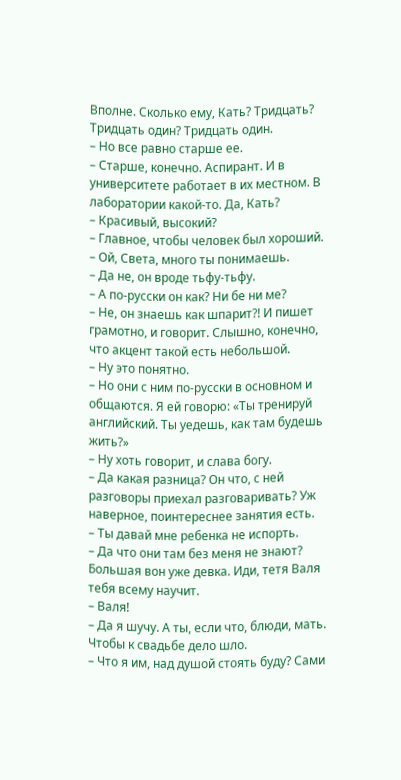Вполне. Сколько ему, Кать? Тридцать? Тридцать один? Тридцать один.
– Но все равно старше ее.
– Старше, конечно. Аспирант. И в университете работает в их местном. В лаборатории какой-то. Да, Кать?
– Красивый, высокий?
– Главное, чтобы человек был хороший.
– Ой, Света, много ты понимаешь.
– Да не, он вроде тьфу-тьфу.
– А по-русски он как? Ни бе ни ме?
– Не, он знаешь как шпарит?! И пишет грамотно, и говорит. Слышно, конечно, что акцент такой есть небольшой.
– Ну это понятно.
– Но они с ним по-русски в основном и общаются. Я ей говорю: «Ты тренируй английский. Ты уедешь, как там будешь жить?»
– Ну хоть говорит, и слава богу.
– Да какая разница? Он что, с ней разговоры приехал разговаривать? Уж наверное, поинтереснее занятия есть.
– Ты давай мне ребенка не испорть.
– Да что они там без меня не знают? Большая вон уже девка. Иди, тетя Валя тебя всему научит.
– Валя!
– Да я шучу. А ты, если что, блюди, мать. Чтобы к свадьбе дело шло.
– Что я им, над душой стоять буду? Сами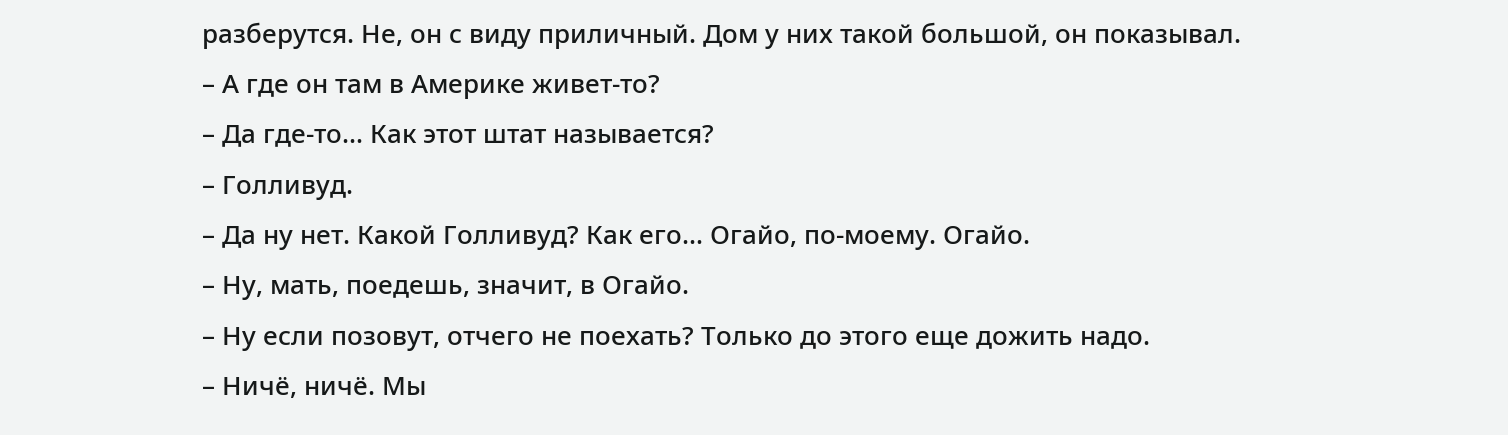разберутся. Не, он с виду приличный. Дом у них такой большой, он показывал.
– А где он там в Америке живет-то?
– Да где-то… Как этот штат называется?
– Голливуд.
– Да ну нет. Какой Голливуд? Как его… Огайо, по-моему. Огайо.
– Ну, мать, поедешь, значит, в Огайо.
– Ну если позовут, отчего не поехать? Только до этого еще дожить надо.
– Ничё, ничё. Мы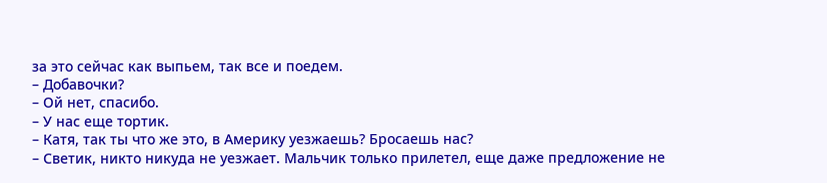за это сейчас как выпьем, так все и поедем.
– Добавочки?
– Ой нет, спасибо.
– У нас еще тортик.
– Катя, так ты что же это, в Америку уезжаешь? Бросаешь нас?
– Светик, никто никуда не уезжает. Мальчик только прилетел, еще даже предложение не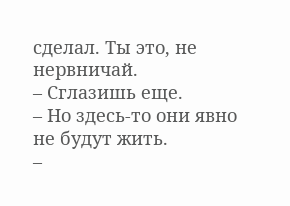сделал. Ты это, не нервничай.
– Сглазишь еще.
– Но здесь-то они явно не будут жить.
–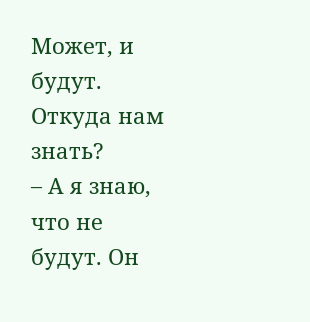Может, и будут. Откуда нам знать?
– А я знаю, что не будут. Он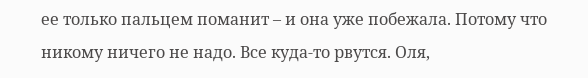ее только пальцем поманит – и она уже побежала. Потому что никому ничего не надо. Все куда-то рвутся. Оля,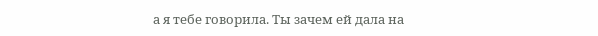а я тебе говорила. Ты зачем ей дала на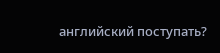английский поступать?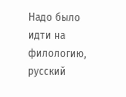Надо было идти на филологию, русский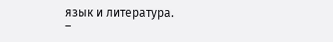язык и литература.
–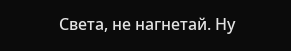Света, не нагнетай. Ну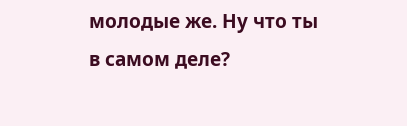молодые же. Ну что ты в самом деле?